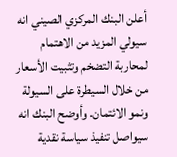أعلن البنك المركزي الصيني انه سيولي المزيد من الاهتمام لمحاربة التضخم وتثبيت الأسعار من خلال السيطرة على السيولة ونمو الائتمان. وأوضح البنك انه سيواصل تنفيذ سياسة نقدية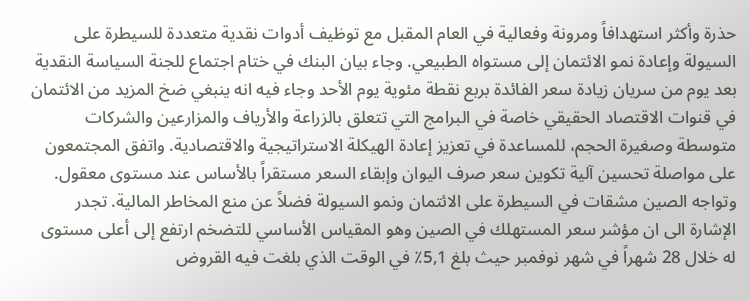حذرة وأكثر استهدافاً ومرونة وفعالية في العام المقبل مع توظيف أدوات نقدية متعددة للسيطرة على السيولة وإعادة نمو الائتمان إلى مستواه الطبيعي. وجاء بيان البنك في ختام اجتماع للجنة السياسة النقدية بعد يوم من سريان زيادة سعر الفائدة بربع نقطة مئوية يوم الأحد وجاء فيه انه ينبغي ضخ المزيد من الائتمان في قنوات الاقتصاد الحقيقي خاصة في البرامج التي تتعلق بالزراعة والأرياف والمزارعين والشركات متوسطة وصغيرة الحجم، للمساعدة في تعزيز إعادة الهيكلة الاستراتيجية والاقتصادية. واتفق المجتمعون على مواصلة تحسين آلية تكوين سعر صرف اليوان وإبقاء السعر مستقراً بالأساس عند مستوى معقول. وتواجه الصين مشقات في السيطرة على الائتمان ونمو السيولة فضلاً عن منع المخاطر المالية. تجدر الإشارة الى ان مؤشر سعر المستهلك في الصين وهو المقياس الأساسي للتضخم ارتفع إلى أعلى مستوى له خلال 28 شهراً في شهر نوفمبر حيث بلغ 5,1٪ في الوقت الذي بلغت فيه القروض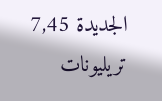الجديدة 7,45 تريليونات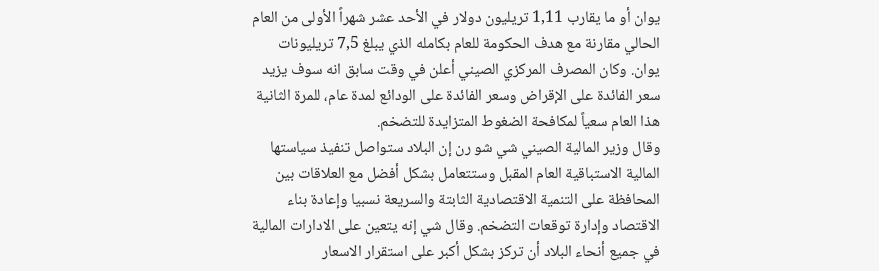يوان أو ما يقارب 1,11 تريليون دولار في الأحد عشر شهراً الأولى من العام الحالي مقارنة مع هدف الحكومة للعام بكامله الذي يبلغ 7,5 تريليونات يوان. وكان المصرف المركزي الصيني أعلن في وقت سابق انه سوف يزيد سعر الفائدة على الإقراض وسعر الفائدة على الودائع لمدة عام، للمرة الثانية هذا العام سعياً لمكافحة الضغوط المتزايدة للتضخم.
وقال وزير المالية الصيني شي شو رن إن البلاد ستواصل تنفيذ سياستها المالية الاستباقية العام المقبل وستتعامل بشكل أفضل مع العلاقات بين المحافظة على التنمية الاقتصادية الثابتة والسريعة نسبيا وإعادة بناء الاقتصاد وإدارة توقعات التضخم. وقال شي إنه يتعين على الادارات المالية في جميع أنحاء البلاد أن تركز بشكل أكبر على استقرار الاسعار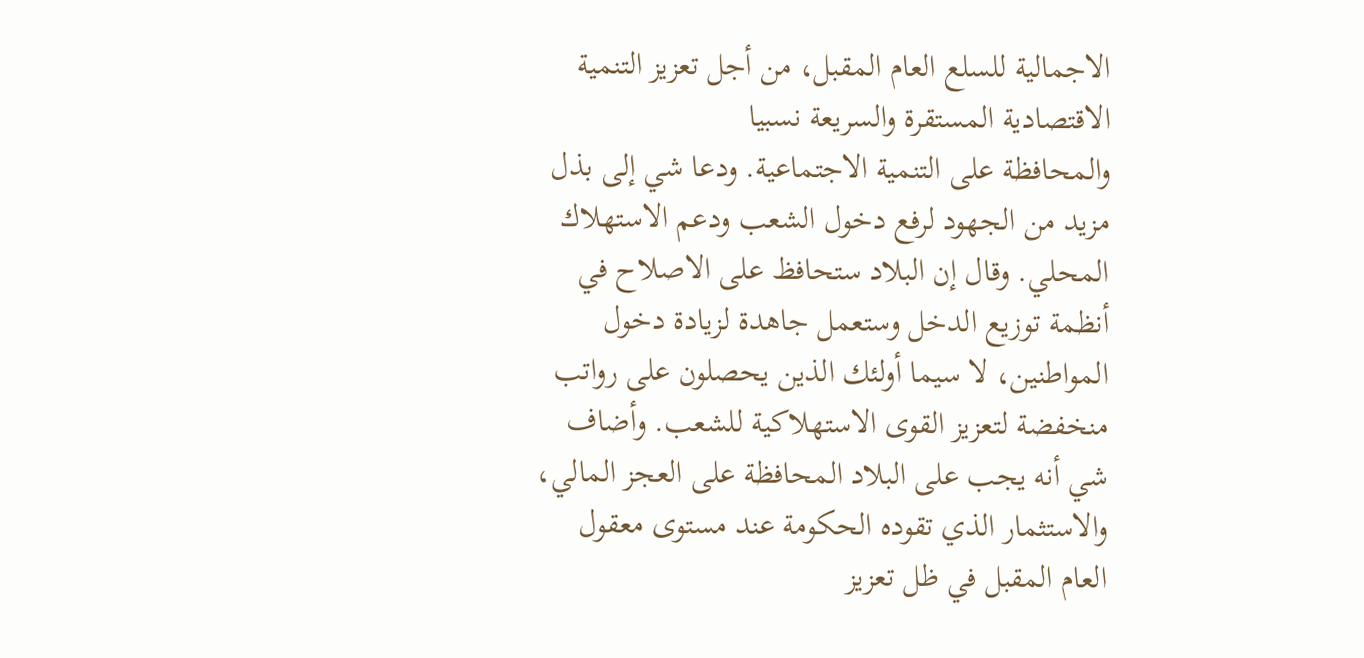الاجمالية للسلع العام المقبل، من أجل تعزيز التنمية الاقتصادية المستقرة والسريعة نسبيا
والمحافظة على التنمية الاجتماعية. ودعا شي إلى بذل مزيد من الجهود لرفع دخول الشعب ودعم الاستهلاك المحلي. وقال إن البلاد ستحافظ على الاصلاح في أنظمة توزيع الدخل وستعمل جاهدة لزيادة دخول المواطنين، لا سيما أولئك الذين يحصلون على رواتب منخفضة لتعزيز القوى الاستهلاكية للشعب. وأضاف شي أنه يجب على البلاد المحافظة على العجز المالي، والاستثمار الذي تقوده الحكومة عند مستوى معقول العام المقبل في ظل تعزيز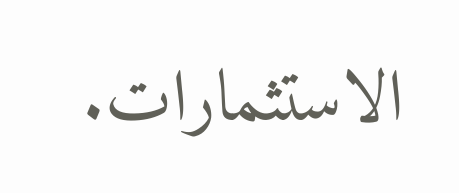الاستثمارات.